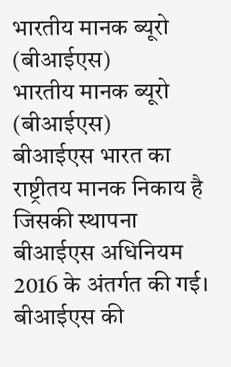भारतीय मानक ब्यूरो (बीआईएस)
भारतीय मानक ब्यूरो (बीआईएस)
बीआईएस भारत का राष्ट्रीतय मानक निकाय है जिसकी स्थापना बीआईएस अधिनियम 2016 के अंतर्गत की गई।
बीआईएस की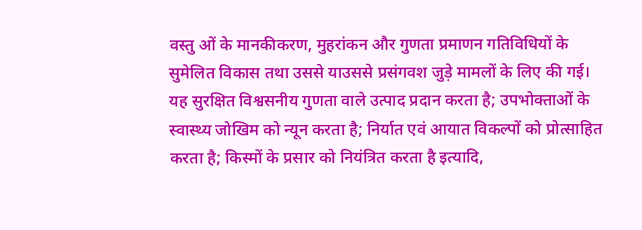वस्तु ओं के मानकीकरण, मुहरांकन और गुणता प्रमाणन गतिविधियों के सुमेलित विकास तथा उससे याउससे प्रसंगवश जुड़े मामलों के लिए की गई।
यह सुरक्षित विश्वसनीय गुणता वाले उत्पाद प्रदान करता है; उपभोक्ताओं के स्वास्थ्य जोखिम को न्यून करता है; निर्यात एवं आयात विकल्पों को प्रोत्साहित करता है; किस्मों के प्रसार को नियंत्रित करता है इत्यादि,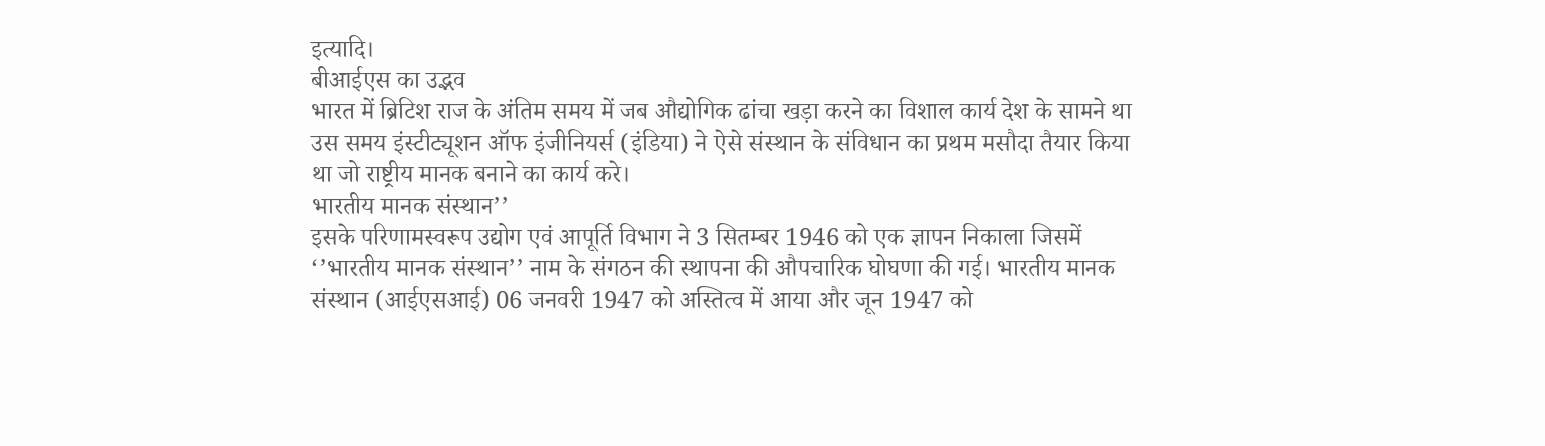इत्यादि।
बीआईएस का उद्भव
भारत में ब्रिटिश राज के अंतिम समय में जब औद्योगिक ढांचा खड़ा करने का विशाल कार्य देश के सामने था उस समय इंस्टीट्यूशन ऑफ इंजीनियर्स (इंडिया) ने ऐसे संस्थान के संविधान का प्रथम मसौदा तैयार किया था जो राष्ट्रीय मानक बनाने का कार्य करे।
भारतीय मानक संस्थान’’
इसके परिणामस्वरूप उद्योग एवं आपूर्ति विभाग ने 3 सितम्बर 1946 को एक ज्ञापन निकाला जिसमें ‘’भारतीय मानक संस्थान’’ नाम के संगठन की स्थापना की औपचारिक घोघणा की गई। भारतीय मानक संस्थान (आईएसआई) 06 जनवरी 1947 को अस्तित्व में आया और जून 1947 को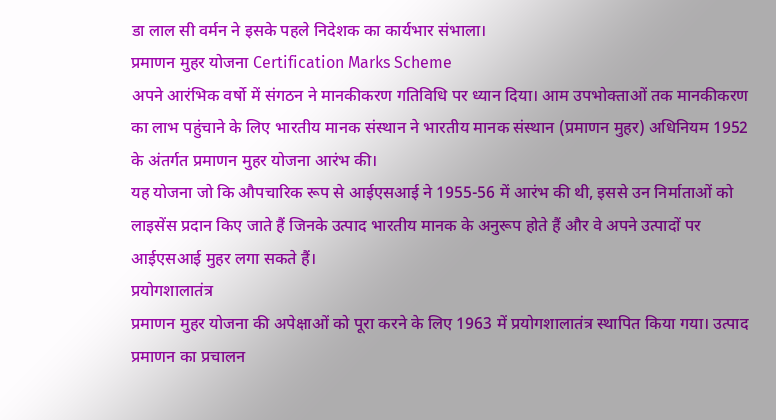डा लाल सी वर्मन ने इसके पहले निदेशक का कार्यभार संभाला।
प्रमाणन मुहर योजना Certification Marks Scheme
अपने आरंभिक वर्षो में संगठन ने मानकीकरण गतिविधि पर ध्यान दिया। आम उपभोक्ताओं तक मानकीकरण का लाभ पहुंचाने के लिए भारतीय मानक संस्थान ने भारतीय मानक संस्थान (प्रमाणन मुहर) अधिनियम 1952 के अंतर्गत प्रमाणन मुहर योजना आरंभ की।
यह योजना जो कि औपचारिक रूप से आईएसआई ने 1955-56 में आरंभ की थी, इससे उन निर्माताओं को लाइसेंस प्रदान किए जाते हैं जिनके उत्पाद भारतीय मानक के अनुरूप होते हैं और वे अपने उत्पादों पर आईएसआई मुहर लगा सकते हैं।
प्रयोगशालातंत्र
प्रमाणन मुहर योजना की अपेक्षाओं को पूरा करने के लिए 1963 में प्रयोगशालातंत्र स्थापित किया गया। उत्पाद प्रमाणन का प्रचालन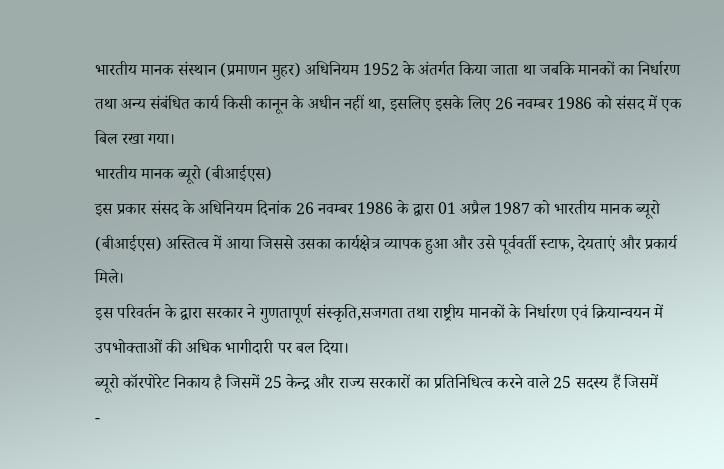भारतीय मानक संस्थान (प्रमाणन मुहर) अधिनियम 1952 के अंतर्गत किया जाता था जबकि मानकों का निर्धारण तथा अन्य संबंधित कार्य किसी कानून के अधीन नहीं था, इसलिए इसके लिए 26 नवम्बर 1986 को संसद में एक बिल रखा गया।
भारतीय मानक ब्यूरो (बीआईएस)
इस प्रकार संसद के अधिनियम दिनांक 26 नवम्बर 1986 के द्वारा 01 अप्रैल 1987 को भारतीय मानक ब्यूरो (बीआईएस) अस्तित्व में आया जिससे उसका कार्यक्षेत्र व्यापक हुआ और उसे पूर्ववर्ती स्टाफ, देयताएं और प्रकार्य मिले।
इस परिवर्तन के द्वारा सरकार ने गुणतापूर्ण संस्कृति,सजगता तथा राष्ट्रीय मानकों के निर्धारण एवं क्रियान्वयन में उपभोक्ताओं की अधिक भागीदारी पर बल दिया।
ब्यूरो कॉरपोरेट निकाय है जिसमें 25 केन्द्र और राज्य सरकारों का प्रतिनिधित्व करने वाले 25 सदस्य हैं जिसमें
-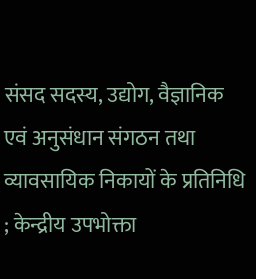संसद सदस्य, उद्योग, वैज्ञानिक एवं अनुसंधान संगठन तथा व्यावसायिक निकायों के प्रतिनिधि ; केन्द्रीय उपभोक्ता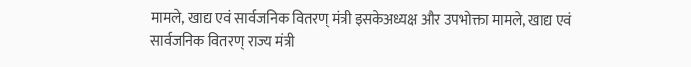मामले, खाद्य एवं सार्वजनिक वितरण् मंत्री इसकेअध्यक्ष और उपभोक्ता मामले, खाद्य एवं सार्वजनिक वितरण् राज्य मंत्री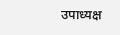उपाध्यक्ष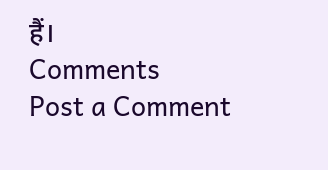हैं।
Comments
Post a Comment